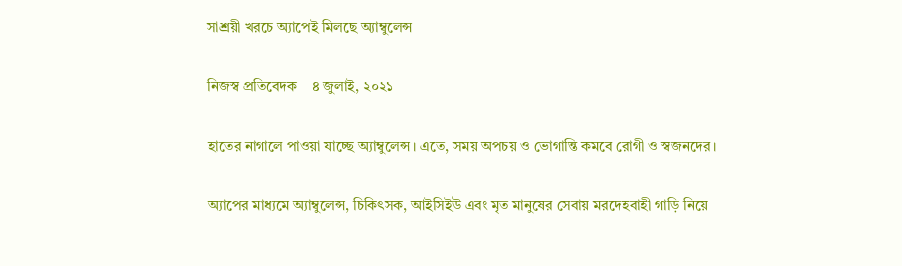সাশ্রয়ী খরচে অ্যাপেই মিলছে অ্যাম্বুলেন্স

নিজস্ব প্রতিবেদক    ৪ জুলাই, ২০২১

হাতের নাগালে পাওয়া যাচ্ছে অ্যাম্বুলেন্স। এতে, সময় অপচয় ও ভোগান্তি কমবে রোগী ও স্বজনদের।

অ্যাপের মাধ্যমে অ্যাম্বুলেন্স, চিকিৎসক, আইসিইউ এবং মৃত মানুষের সেবায় মরদেহবাহী গাড়ি নিয়ে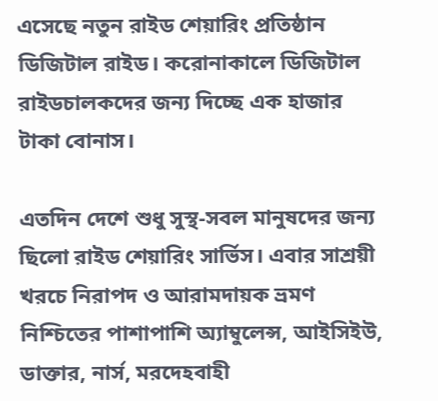এসেছে নতুন রাইড শেয়ারিং প্রতিষ্ঠান ডিজিটাল রাইড। করোনাকালে ডিজিটাল রাইডচালকদের জন্য দিচ্ছে এক হাজার টাকা বোনাস।

এতদিন দেশে শুধু সুস্থ-সবল মানুষদের জন্য ছিলো রাইড শেয়ারিং সার্ভিস। এবার সাশ্রয়ী খরচে নিরাপদ ও আরামদায়ক ভ্রমণ নিশ্চিতের পাশাপাশি অ্যাম্বুলেন্স, আইসিইউ, ডাক্তার, নার্স, মরদেহবাহী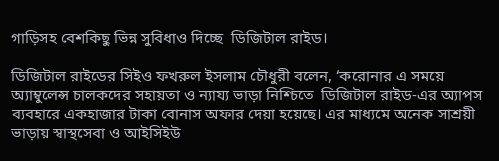গাড়িসহ বেশকিছু ভিন্ন সুবিধাও দিচ্ছে  ডিজিটাল রাইড।

ডিজিটাল রাইডের সিইও ফখরুল ইসলাম চৌধুরী বলেন, ‘করোনার এ সময়ে অ্যাম্বুলেন্স চালকদের সহায়তা ও ন্যায্য ভাড়া নিশ্চিতে  ডিজিটাল রাইড-এর অ্যাপস ব্যবহারে একহাজার টাকা বোনাস অফার দেয়া হয়েছে। এর মাধ্যমে অনেক সাশ্রয়ী ভাড়ায় স্বাস্থসেবা ও আইসিইউ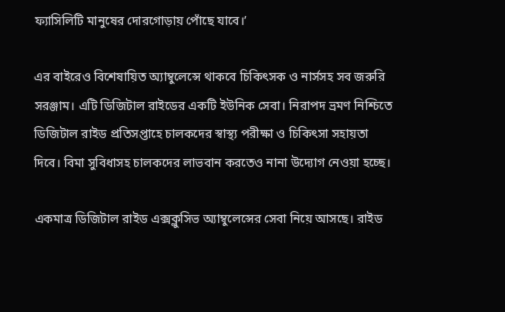ফ্যাসিলিটি মানুষের দোরগোড়ায় পোঁছে যাবে।’

এর বাইরেও বিশেষায়িত অ্যাম্বুলেন্সে থাকবে চিকিৎসক ও নার্সসহ সব জরুরি সরঞ্জাম। এটি ডিজিটাল রাইডের একটি ইউনিক সেবা। নিরাপদ ভ্রমণ নিশ্চিতে ডিজিটাল রাইড প্রতিসপ্তাহে চালকদের স্বাস্থ্য পরীক্ষা ও চিকিৎসা সহায়তা দিবে। বিমা সুবিধাসহ চালকদের লাভবান করতেও নানা উদ্যোগ নেওয়া হচ্ছে।

একমাত্র ডিজিটাল রাইড এক্সক্লুসিভ অ্যাম্বুলেন্সের সেবা নিয়ে আসছে। রাইড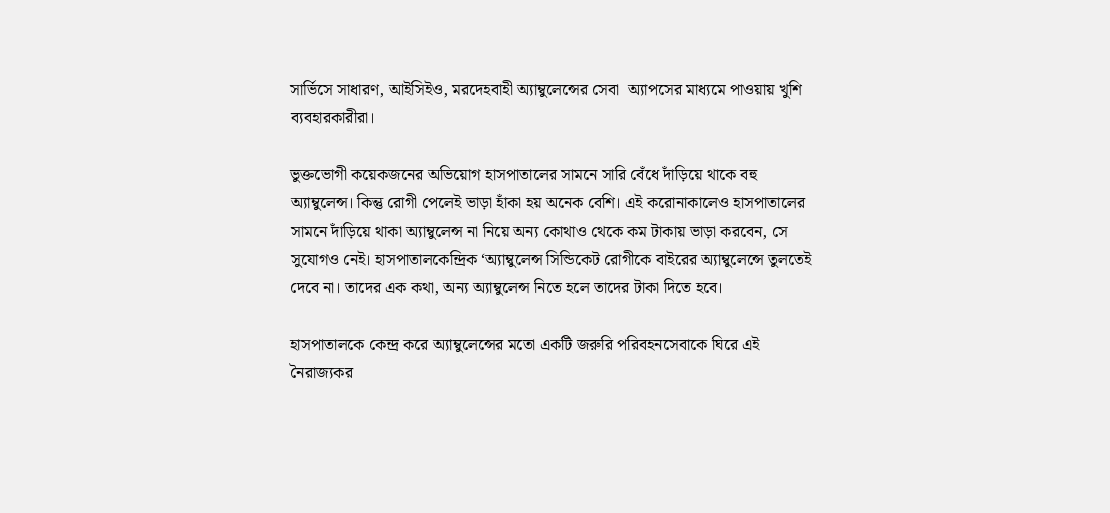সার্ভিসে সাধারণ, আইসিইও, মরদেহবাহী অ্যাম্বুলেন্সের সেবা  অ্যাপসের মাধ্যমে পাওয়ায় খুশি ব্যবহারকারীরা।

ভুক্তভোগী কয়েকজনের অভিয়োগ হাসপাতালের সামনে সারি বেঁধে দাঁড়িয়ে থাকে বহু অ্যাম্বুলেন্স। কিন্তু রোগী পেলেই ভাড়া হাঁকা হয় অনেক বেশি। এই করোনাকালেও হাসপাতালের সামনে দাঁড়িয়ে থাকা অ্যাম্বুলেন্স না নিয়ে অন্য কোথাও থেকে কম টাকায় ভাড়া করবেন, সে সুযোগও নেই। হাসপাতালকেন্দ্রিক ‘অ্যাম্বুলেন্স সিন্ডিকেট রোগীকে বাইরের অ্যাম্বুলেন্সে তুলতেই দেবে না। তাদের এক কথা, অন্য অ্যাম্বুলেন্স নিতে হলে তাদের টাকা দিতে হবে।

হাসপাতালকে কেন্দ্র করে অ্যাম্বুলেন্সের মতো একটি জরুরি পরিবহনসেবাকে ঘিরে এই নৈরাজ্যকর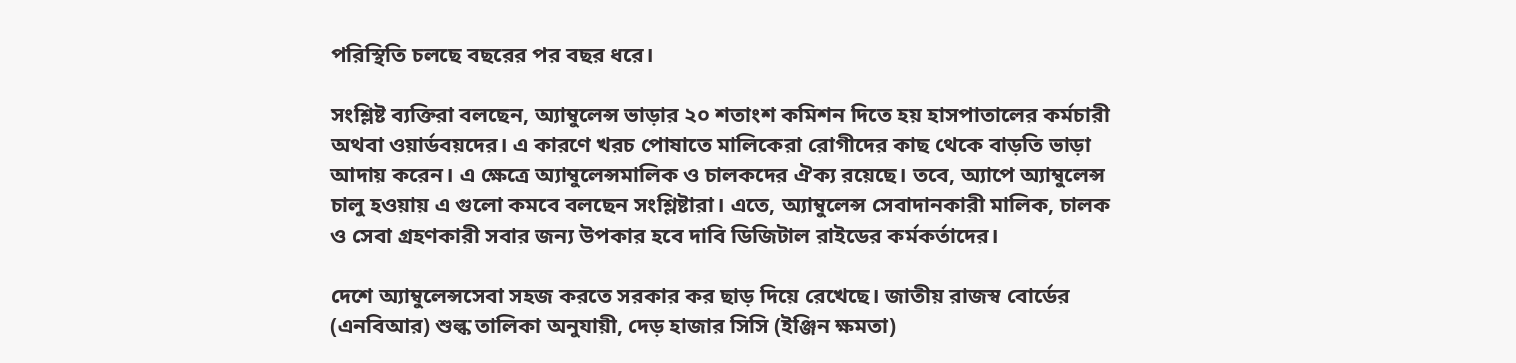পরিস্থিতি চলছে বছরের পর বছর ধরে।

সংশ্লিষ্ট ব্যক্তিরা বলছেন, অ্যাম্বুলেন্স ভাড়ার ২০ শতাংশ কমিশন দিতে হয় হাসপাতালের কর্মচারী অথবা ওয়ার্ডবয়দের। এ কারণে খরচ পোষাতে মালিকেরা রোগীদের কাছ থেকে বাড়তি ভাড়া আদায় করেন। এ ক্ষেত্রে অ্যাম্বুলেন্সমালিক ও চালকদের ঐক্য রয়েছে। তবে, অ্যাপে অ্যাম্বুলেন্স চালু হওয়ায় এ গুলো কমবে বলছেন সংশ্লিষ্টারা। এতে, অ্যাম্বুলেন্স সেবাদানকারী মালিক, চালক ও সেবা গ্রহণকারী সবার জন্য উপকার হবে দাবি ডিজিটাল রাইডের কর্মকর্তাদের।

দেশে অ্যাম্বুলেন্সসেবা সহজ করতে সরকার কর ছাড় দিয়ে রেখেছে। জাতীয় রাজস্ব বোর্ডের (এনবিআর) শুল্ক তালিকা অনুযায়ী, দেড় হাজার সিসি (ইঞ্জিন ক্ষমতা)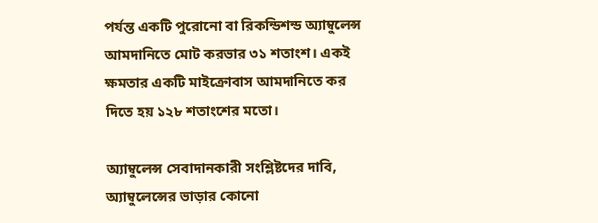পর্যন্ত একটি পুরোনো বা রিকন্ডিশন্ড অ্যাম্বুলেন্স আমদানিতে মোট করভার ৩১ শতাংশ। একই ক্ষমতার একটি মাইক্রোবাস আমদানিতে কর দিতে হয় ১২৮ শতাংশের মতো।

অ্যাম্বুলেন্স সেবাদানকারী সংশ্লিষ্টদের দাবি, অ্যাম্বুলেন্সের ভাড়ার কোনো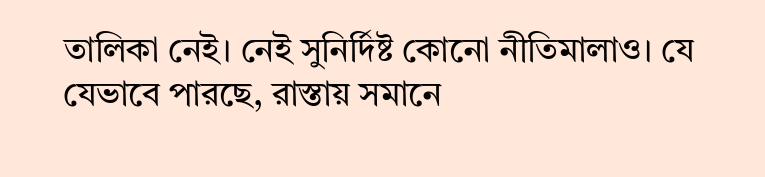তালিকা নেই। নেই সুনির্দিষ্ট কোনো নীতিমালাও। যে যেভাবে পারছে, রাস্তায় সমানে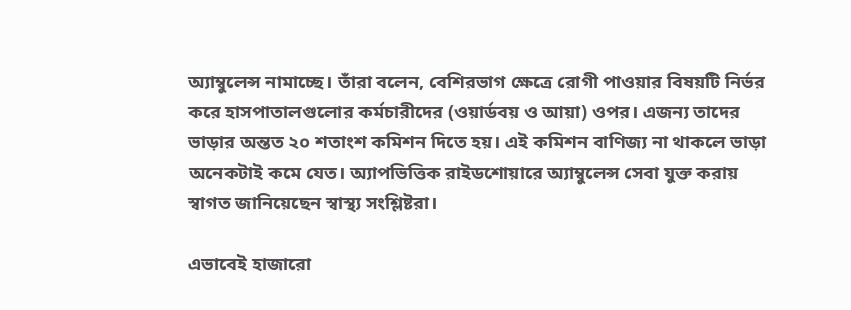অ্যাম্বুলেন্স নামাচ্ছে। তাঁরা বলেন, বেশিরভাগ ক্ষেত্রে রোগী পাওয়ার বিষয়টি নির্ভর করে হাসপাতালগুলোর কর্মচারীদের (ওয়ার্ডবয় ও আয়া) ওপর। এজন্য তাদের ভাড়ার অন্তত ২০ শতাংশ কমিশন দিতে হয়। এই কমিশন বাণিজ্য না থাকলে ভাড়া অনেকটাই কমে যেত। অ্যাপভিত্তিক রাইডশোয়ারে অ্যাম্বুলেন্স সেবা যুক্ত করায় স্বাগত জানিয়েছেন স্বাস্থ্য সংশ্লিষ্টরা।

এভাবেই হাজারো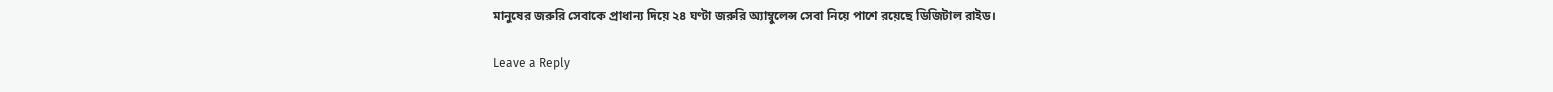মানুষের জরুরি সেবাকে প্রাধান্য দিয়ে ২৪ ঘণ্টা জরুরি অ্যাম্বুলেন্স সেবা নিয়ে পাশে রয়েছে ডিজিটাল রাইড।

Leave a Reply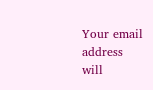Your email address will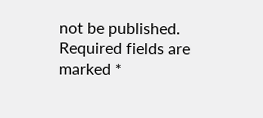not be published. Required fields are marked *